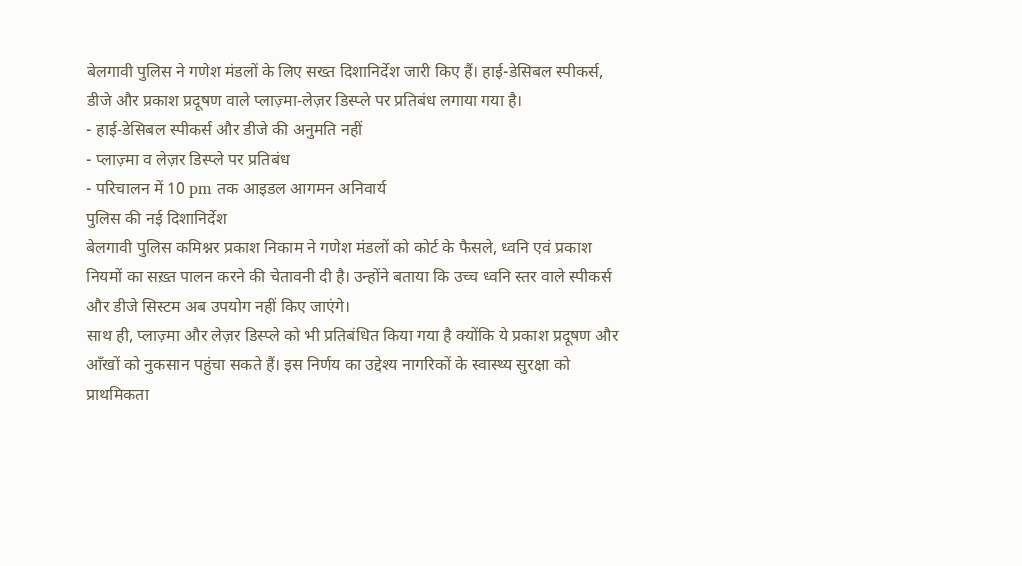बेलगावी पुलिस ने गणेश मंडलों के लिए सख्त दिशानिर्देश जारी किए हैं। हाई-डेसिबल स्पीकर्स, डीजे और प्रकाश प्रदूषण वाले प्लाज़्मा‑लेज़र डिस्प्ले पर प्रतिबंध लगाया गया है।
- हाई‑डेसिबल स्पीकर्स और डीजे की अनुमति नहीं
- प्लाज़्मा व लेज़र डिस्प्ले पर प्रतिबंध
- परिचालन में 10 pm तक आइडल आगमन अनिवार्य
पुलिस की नई दिशानिर्देश
बेलगावी पुलिस कमिश्नर प्रकाश निकाम ने गणेश मंडलों को कोर्ट के फैसले, ध्वनि एवं प्रकाश नियमों का सख़्त पालन करने की चेतावनी दी है। उन्होंने बताया कि उच्च ध्वनि स्तर वाले स्पीकर्स और डीजे सिस्टम अब उपयोग नहीं किए जाएंगे।
साथ ही, प्लाज़्मा और लेज़र डिस्प्ले को भी प्रतिबंधित किया गया है क्योंकि ये प्रकाश प्रदूषण और आँखों को नुकसान पहुंचा सकते हैं। इस निर्णय का उद्देश्य नागरिकों के स्वास्थ्य सुरक्षा को प्राथमिकता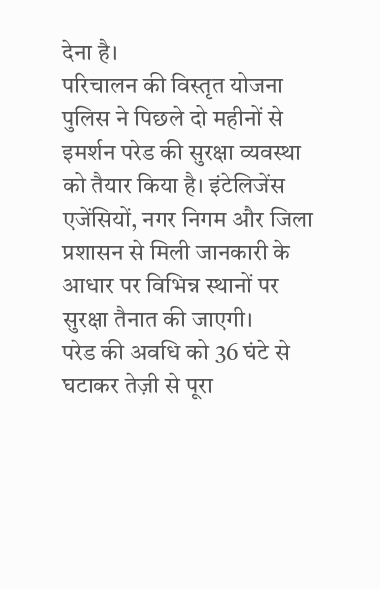देना है।
परिचालन की विस्तृत योजना
पुलिस ने पिछले दो महीनों से इमर्शन परेड की सुरक्षा व्यवस्था को तैयार किया है। इंटेलिजेंस एजेंसियों, नगर निगम और जिला प्रशासन से मिली जानकारी के आधार पर विभिन्न स्थानों पर सुरक्षा तैनात की जाएगी।
परेड की अवधि को 36 घंटे से घटाकर तेज़ी से पूरा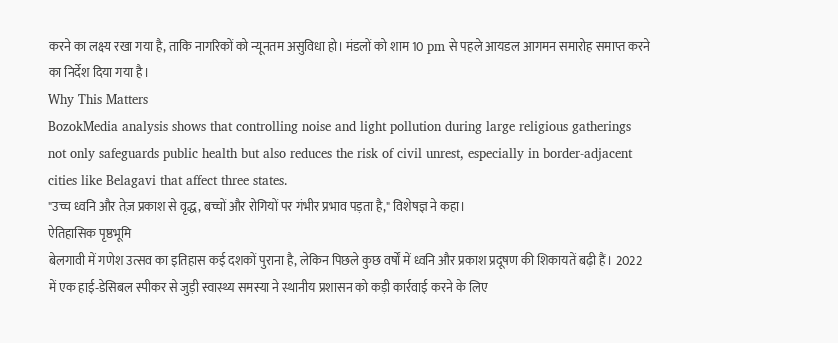करने का लक्ष्य रखा गया है, ताकि नागरिकों को न्यूनतम असुविधा हो। मंडलों को शाम 10 pm से पहले आयडल आगमन समारोह समाप्त करने का निर्देश दिया गया है।
Why This Matters
BozokMedia analysis shows that controlling noise and light pollution during large religious gatherings not only safeguards public health but also reduces the risk of civil unrest, especially in border‑adjacent cities like Belagavi that affect three states.
"उच्च ध्वनि और तेज़ प्रकाश से वृद्ध, बच्चों और रोगियों पर गंभीर प्रभाव पड़ता है," विशेषज्ञ ने कहा।
ऐतिहासिक पृष्ठभूमि
बेलगावी में गणेश उत्सव का इतिहास कई दशकों पुराना है, लेकिन पिछले कुछ वर्षों में ध्वनि और प्रकाश प्रदूषण की शिकायतें बढ़ी हैं। 2022 में एक हाई‑डेसिबल स्पीकर से जुड़ी स्वास्थ्य समस्या ने स्थानीय प्रशासन को कड़ी कार्रवाई करने के लिए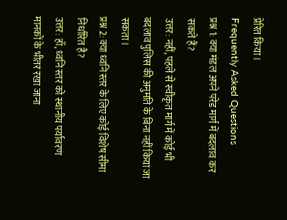प्रेरित किया।
Frequently Asked Questions
प्रश्न 1: क्या मंडल अपने परेड मार्ग में बदलाव कर सकते हैं?
उत्तर: नहीं, पहले से स्वीकृत मार्ग में कोई भी बदलाव पुलिस की अनुमति के बिना नहीं किया जा सकता।
प्रश्न 2: क्या ध्वनि स्तर के लिए कोई विशेष सीमा निर्धारित है?
उत्तर: हाँ, ध्वनि स्तर को स्थानीय पर्यावरण मानकों के भीतर रखा जाना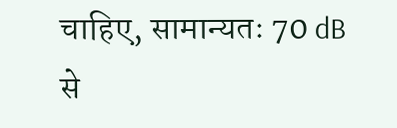चाहिए, सामान्यतः 70 dB से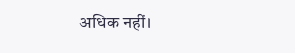अधिक नहीं।